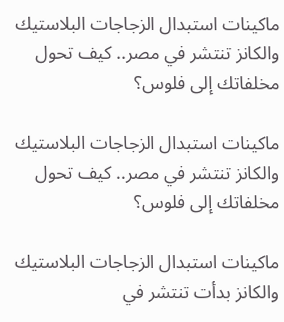ماكينات استبدال الزجاجات البلاستيك والكانز تنتشر في مصر.. كيف تحول مخلفاتك إلى فلوس؟

ماكينات استبدال الزجاجات البلاستيك والكانز تنتشر في مصر.. كيف تحول مخلفاتك إلى فلوس؟

ماكينات استبدال الزجاجات البلاستيك والكانز بدأت تنتشر في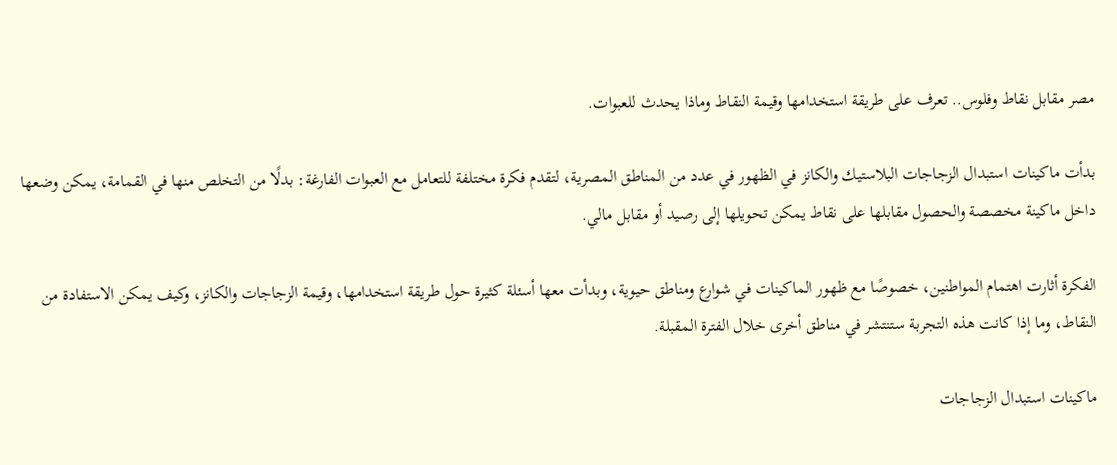مصر مقابل نقاط وفلوس.. تعرف على طريقة استخدامها وقيمة النقاط وماذا يحدث للعبوات.

بدأت ماكينات استبدال الزجاجات البلاستيك والكانز في الظهور في عدد من المناطق المصرية، لتقدم فكرة مختلفة للتعامل مع العبوات الفارغة: بدلًا من التخلص منها في القمامة، يمكن وضعها داخل ماكينة مخصصة والحصول مقابلها على نقاط يمكن تحويلها إلى رصيد أو مقابل مالي.

الفكرة أثارت اهتمام المواطنين، خصوصًا مع ظهور الماكينات في شوارع ومناطق حيوية، وبدأت معها أسئلة كثيرة حول طريقة استخدامها، وقيمة الزجاجات والكانز، وكيف يمكن الاستفادة من النقاط، وما إذا كانت هذه التجربة ستنتشر في مناطق أخرى خلال الفترة المقبلة.

ماكينات استبدال الزجاجات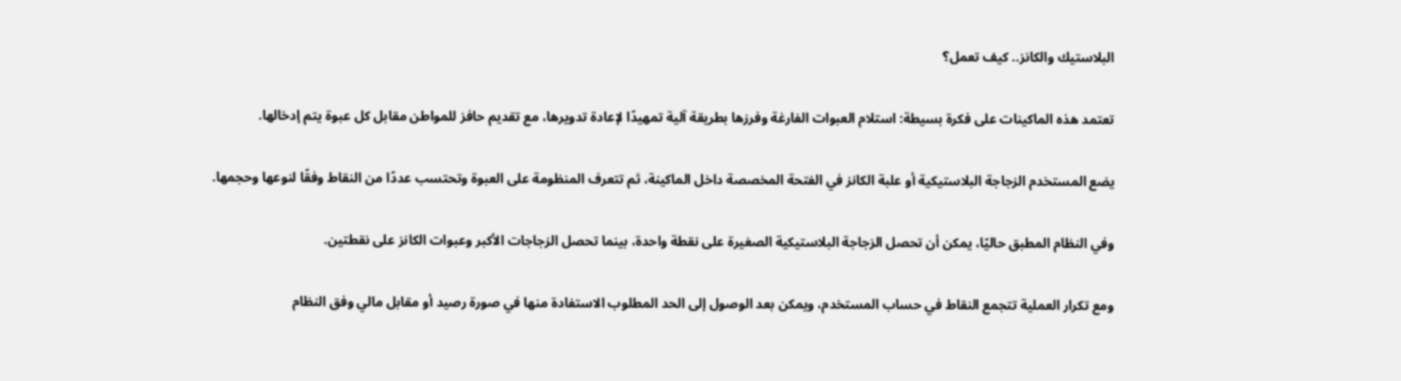البلاستيك والكانز.. كيف تعمل؟

تعتمد هذه الماكينات على فكرة بسيطة: استلام العبوات الفارغة وفرزها بطريقة آلية تمهيدًا لإعادة تدويرها، مع تقديم حافز للمواطن مقابل كل عبوة يتم إدخالها.

يضع المستخدم الزجاجة البلاستيكية أو علبة الكانز في الفتحة المخصصة داخل الماكينة، ثم تتعرف المنظومة على العبوة وتحتسب عددًا من النقاط وفقًا لنوعها وحجمها.

وفي النظام المطبق حاليًا، يمكن أن تحصل الزجاجة البلاستيكية الصغيرة على نقطة واحدة، بينما تحصل الزجاجات الأكبر وعبوات الكانز على نقطتين.

ومع تكرار العملية تتجمع النقاط في حساب المستخدم، ويمكن بعد الوصول إلى الحد المطلوب الاستفادة منها في صورة رصيد أو مقابل مالي وفق النظام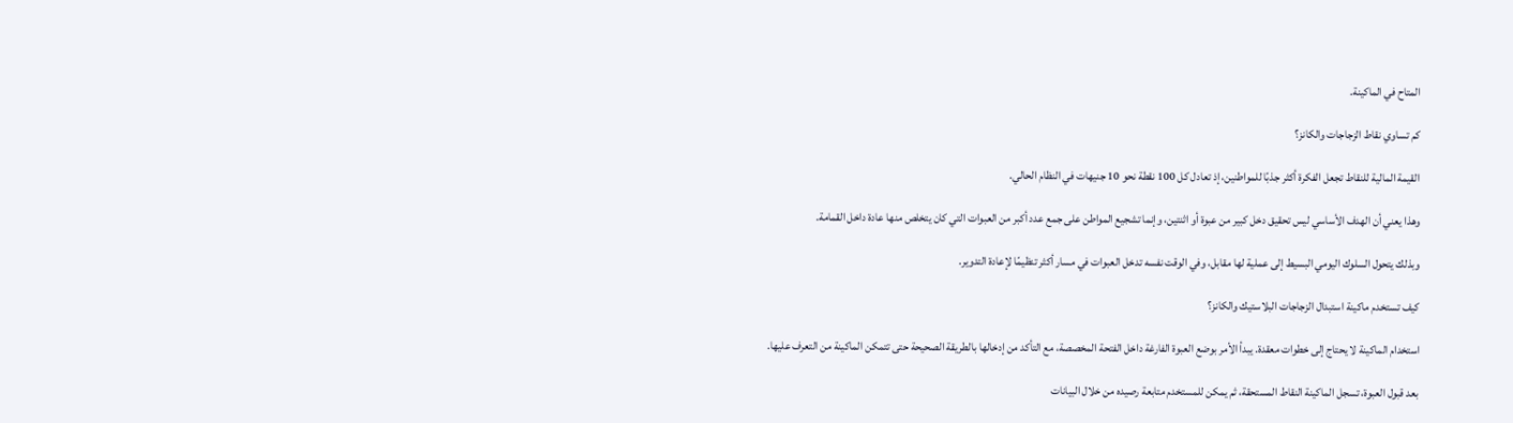المتاح في الماكينة.

كم تساوي نقاط الزجاجات والكانز؟

القيمة المالية للنقاط تجعل الفكرة أكثر جذبًا للمواطنين، إذ تعادل كل 100 نقطة نحو 10 جنيهات في النظام الحالي.

وهذا يعني أن الهدف الأساسي ليس تحقيق دخل كبير من عبوة أو اثنتين، وإنما تشجيع المواطن على جمع عدد أكبر من العبوات التي كان يتخلص منها عادة داخل القمامة.

وبذلك يتحول السلوك اليومي البسيط إلى عملية لها مقابل، وفي الوقت نفسه تدخل العبوات في مسار أكثر تنظيمًا لإعادة التدوير.

كيف تستخدم ماكينة استبدال الزجاجات البلاستيك والكانز؟

استخدام الماكينة لا يحتاج إلى خطوات معقدة. يبدأ الأمر بوضع العبوة الفارغة داخل الفتحة المخصصة، مع التأكد من إدخالها بالطريقة الصحيحة حتى تتمكن الماكينة من التعرف عليها.

بعد قبول العبوة، تسجل الماكينة النقاط المستحقة، ثم يمكن للمستخدم متابعة رصيده من خلال البيانات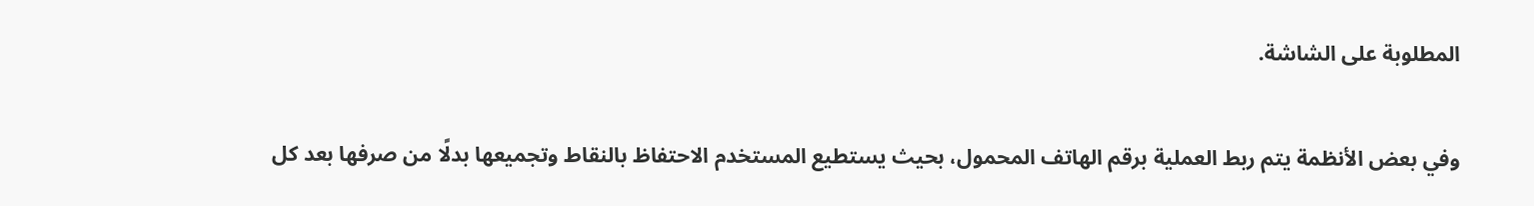المطلوبة على الشاشة.

وفي بعض الأنظمة يتم ربط العملية برقم الهاتف المحمول، بحيث يستطيع المستخدم الاحتفاظ بالنقاط وتجميعها بدلًا من صرفها بعد كل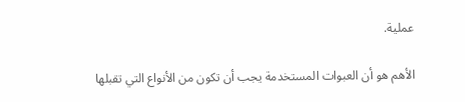عملية.

الأهم هو أن العبوات المستخدمة يجب أن تكون من الأنواع التي تقبلها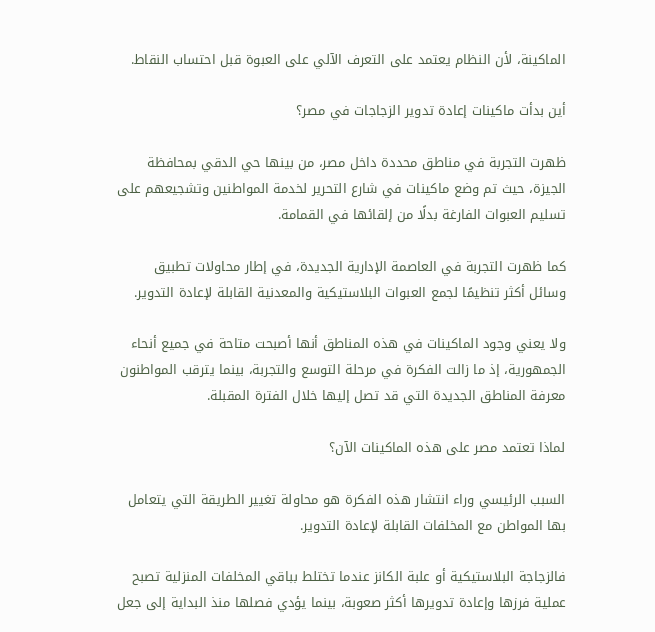الماكينة، لأن النظام يعتمد على التعرف الآلي على العبوة قبل احتساب النقاط.

أين بدأت ماكينات إعادة تدوير الزجاجات في مصر؟

ظهرت التجربة في مناطق محددة داخل مصر، من بينها حي الدقي بمحافظة الجيزة، حيث تم وضع ماكينات في شارع التحرير لخدمة المواطنين وتشجيعهم على تسليم العبوات الفارغة بدلًا من إلقائها في القمامة.

كما ظهرت التجربة في العاصمة الإدارية الجديدة، في إطار محاولات تطبيق وسائل أكثر تنظيمًا لجمع العبوات البلاستيكية والمعدنية القابلة لإعادة التدوير.

ولا يعني وجود الماكينات في هذه المناطق أنها أصبحت متاحة في جميع أنحاء الجمهورية، إذ ما زالت الفكرة في مرحلة التوسع والتجربة، بينما يترقب المواطنون معرفة المناطق الجديدة التي قد تصل إليها خلال الفترة المقبلة.

لماذا تعتمد مصر على هذه الماكينات الآن؟

السبب الرئيسي وراء انتشار هذه الفكرة هو محاولة تغيير الطريقة التي يتعامل بها المواطن مع المخلفات القابلة لإعادة التدوير.

فالزجاجة البلاستيكية أو علبة الكانز عندما تختلط بباقي المخلفات المنزلية تصبح عملية فرزها وإعادة تدويرها أكثر صعوبة، بينما يؤدي فصلها منذ البداية إلى جعل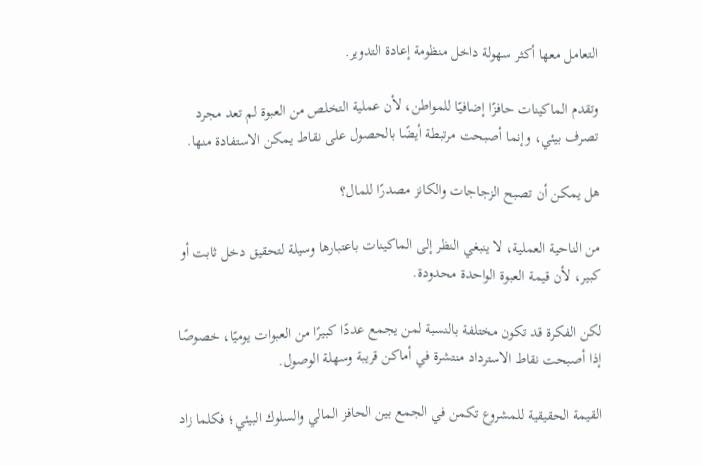التعامل معها أكثر سهولة داخل منظومة إعادة التدوير.

وتقدم الماكينات حافزًا إضافيًا للمواطن، لأن عملية التخلص من العبوة لم تعد مجرد تصرف بيئي، وإنما أصبحت مرتبطة أيضًا بالحصول على نقاط يمكن الاستفادة منها.

هل يمكن أن تصبح الزجاجات والكانز مصدرًا للمال؟

من الناحية العملية، لا ينبغي النظر إلى الماكينات باعتبارها وسيلة لتحقيق دخل ثابت أو كبير، لأن قيمة العبوة الواحدة محدودة.

لكن الفكرة قد تكون مختلفة بالنسبة لمن يجمع عددًا كبيرًا من العبوات يوميًا، خصوصًا إذا أصبحت نقاط الاسترداد منتشرة في أماكن قريبة وسهلة الوصول.

القيمة الحقيقية للمشروع تكمن في الجمع بين الحافز المالي والسلوك البيئي؛ فكلما زاد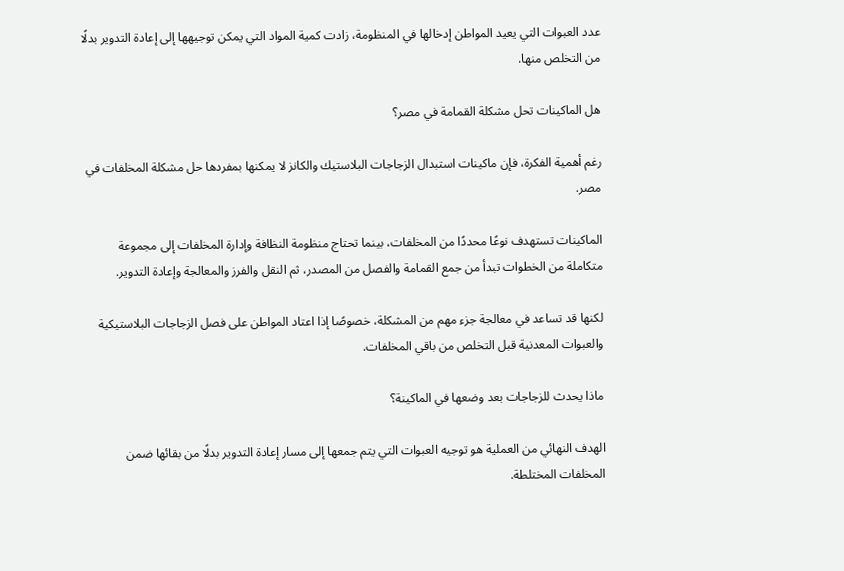عدد العبوات التي يعيد المواطن إدخالها في المنظومة، زادت كمية المواد التي يمكن توجيهها إلى إعادة التدوير بدلًا من التخلص منها.

هل الماكينات تحل مشكلة القمامة في مصر؟

رغم أهمية الفكرة، فإن ماكينات استبدال الزجاجات البلاستيك والكانز لا يمكنها بمفردها حل مشكلة المخلفات في مصر.

الماكينات تستهدف نوعًا محددًا من المخلفات، بينما تحتاج منظومة النظافة وإدارة المخلفات إلى مجموعة متكاملة من الخطوات تبدأ من جمع القمامة والفصل من المصدر، ثم النقل والفرز والمعالجة وإعادة التدوير.

لكنها قد تساعد في معالجة جزء مهم من المشكلة، خصوصًا إذا اعتاد المواطن على فصل الزجاجات البلاستيكية والعبوات المعدنية قبل التخلص من باقي المخلفات.

ماذا يحدث للزجاجات بعد وضعها في الماكينة؟

الهدف النهائي من العملية هو توجيه العبوات التي يتم جمعها إلى مسار إعادة التدوير بدلًا من بقائها ضمن المخلفات المختلطة.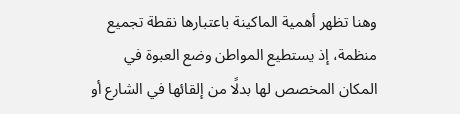وهنا تظهر أهمية الماكينة باعتبارها نقطة تجميع منظمة، إذ يستطيع المواطن وضع العبوة في المكان المخصص لها بدلًا من إلقائها في الشارع أو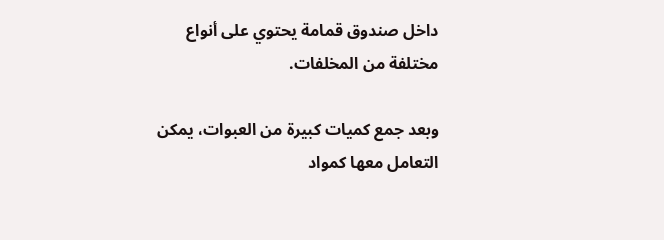داخل صندوق قمامة يحتوي على أنواع مختلفة من المخلفات.

وبعد جمع كميات كبيرة من العبوات، يمكن التعامل معها كمواد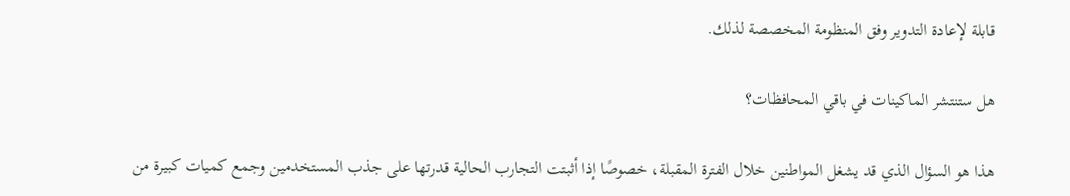قابلة لإعادة التدوير وفق المنظومة المخصصة لذلك.

هل ستنتشر الماكينات في باقي المحافظات؟

هذا هو السؤال الذي قد يشغل المواطنين خلال الفترة المقبلة، خصوصًا إذا أثبتت التجارب الحالية قدرتها على جذب المستخدمين وجمع كميات كبيرة من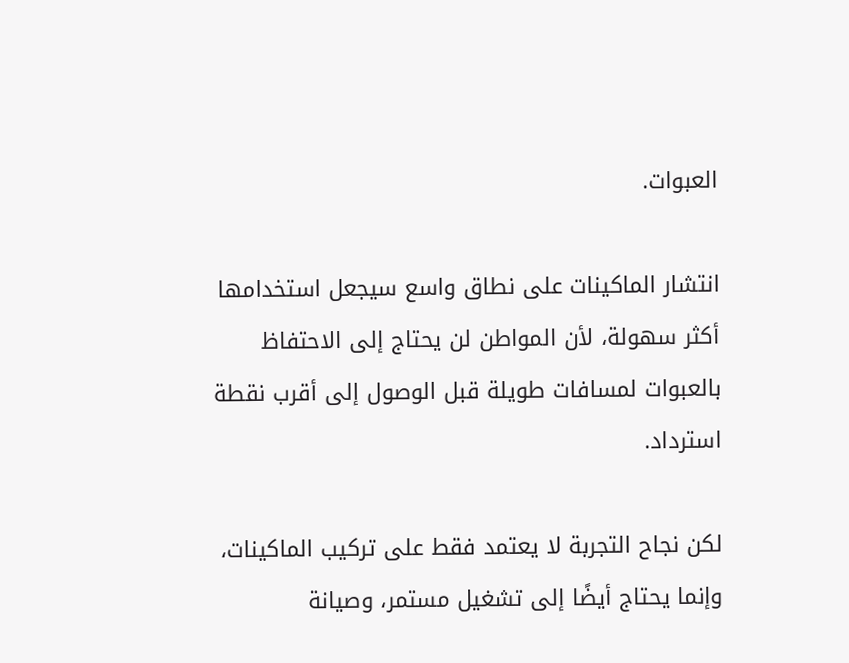العبوات.

انتشار الماكينات على نطاق واسع سيجعل استخدامها أكثر سهولة، لأن المواطن لن يحتاج إلى الاحتفاظ بالعبوات لمسافات طويلة قبل الوصول إلى أقرب نقطة استرداد.

لكن نجاح التجربة لا يعتمد فقط على تركيب الماكينات، وإنما يحتاج أيضًا إلى تشغيل مستمر، وصيانة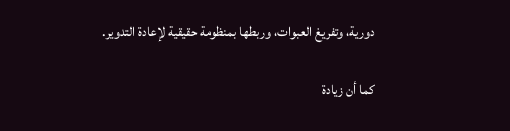دورية، وتفريغ العبوات، وربطها بمنظومة حقيقية لإعادة التدوير.

كما أن زيادة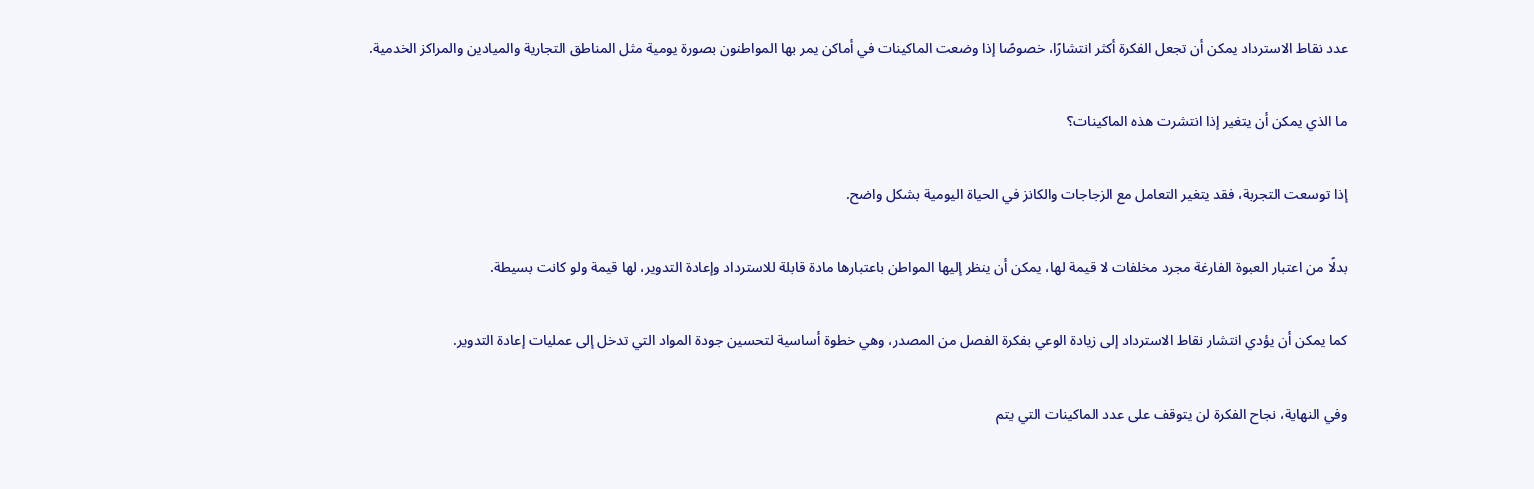عدد نقاط الاسترداد يمكن أن تجعل الفكرة أكثر انتشارًا، خصوصًا إذا وضعت الماكينات في أماكن يمر بها المواطنون بصورة يومية مثل المناطق التجارية والميادين والمراكز الخدمية.

ما الذي يمكن أن يتغير إذا انتشرت هذه الماكينات؟

إذا توسعت التجربة، فقد يتغير التعامل مع الزجاجات والكانز في الحياة اليومية بشكل واضح.

بدلًا من اعتبار العبوة الفارغة مجرد مخلفات لا قيمة لها، يمكن أن ينظر إليها المواطن باعتبارها مادة قابلة للاسترداد وإعادة التدوير، لها قيمة ولو كانت بسيطة.

كما يمكن أن يؤدي انتشار نقاط الاسترداد إلى زيادة الوعي بفكرة الفصل من المصدر، وهي خطوة أساسية لتحسين جودة المواد التي تدخل إلى عمليات إعادة التدوير.

وفي النهاية، نجاح الفكرة لن يتوقف على عدد الماكينات التي يتم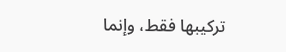تركيبها فقط، وإنما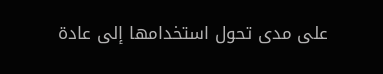على مدى تحول استخدامها إلى عادة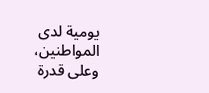يومية لدى المواطنين، وعلى قدرة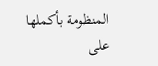المنظومة بأكملها على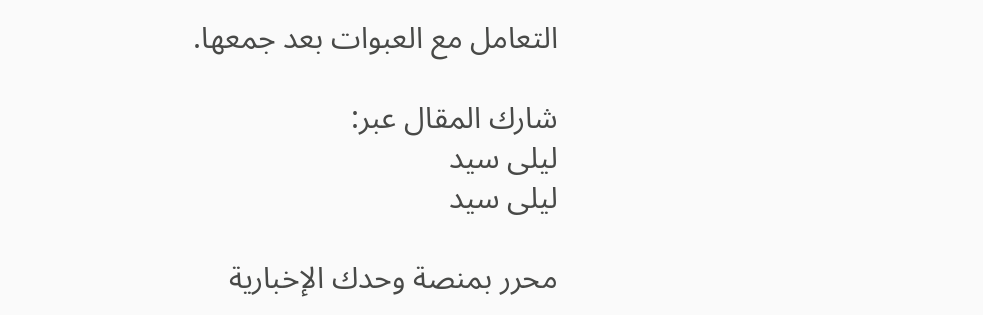التعامل مع العبوات بعد جمعها.

شارك المقال عبر:
ليلى سيد
ليلى سيد

محرر بمنصة وحدك الإخبارية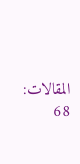المقالات: 68